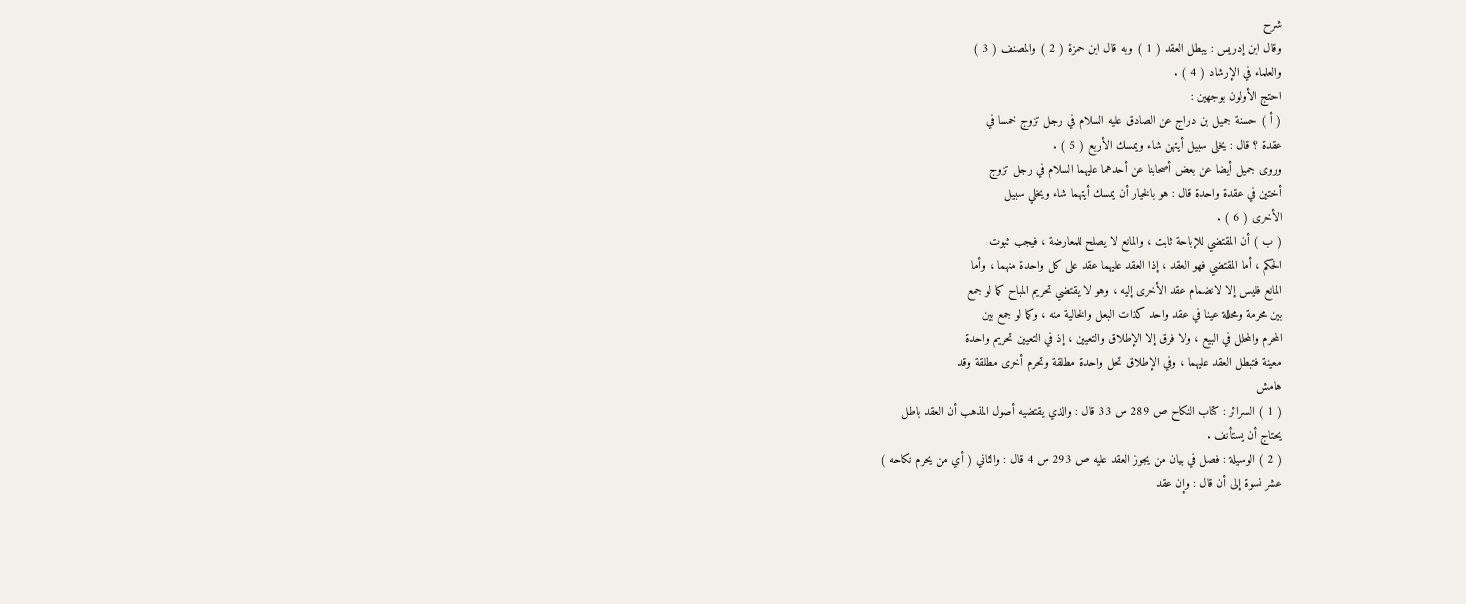شرح
وقال ابن إدريس : يبطل العقد ( 1 ) وبه قال ابن حمزة ( 2 ) والمصنف ( 3 )
والعلماء في الإرشاد ( 4 ) .
احتج الأولون بوجهين :
( أ ) حسنة جميل بن دراج عن الصادق عليه السلام في رجل تزوج خمسا في
عقدة ؟ قال : يخلى سبيل أيتهن شاء ويمسك الأربع ( 5 ) .
وروى جميل أيضا عن بعض أصحابنا عن أحدهما عليهما السلام في رجل تزوج
أختين في عقدة واحدة قال : هو بالخيار أن يمسك أيتهما شاء ويخلي سبيل
الأخرى ( 6 ) .
( ب ) أن المقتضي للإباحة ثابت ، والمانع لا يصلح للمعارضة ، فيجب ثبوت
الحكم ، أما المقتضي فهو العقد ، إذا العقد عليهما عقد على كل واحدة منهما ، وأما
المانع فليس إلا لانضمام عقد الأخرى إليه ، وهو لا يقتضي تحريم المباح كما لو جمع
بين محرمة ومحللة عينا في عقد واحد كذات البعل والخالية منه ، وكما لو جمع بين
المحرم والمحلل في البيع ، ولا فرق إلا الإطلاق والتعيين ، إذ في التعيين تحريم واحدة
معينة فتبطل العقد عليهما ، وفي الإطلاق تحل واحدة مطلقة وتحرم أخرى مطلقة وقد
هامش
( 1 ) السرائر : كتاب النكاح ص 289 س 33 قال : والذي يقتضيه أصول المذهب أن العقد باطل
يحتاج أن يستأنف .
( 2 ) الوسيلة : فصل في بيان من يجوز العقد عليه ص 293 س 4 قال : والثاني ( أي من يحرم نكاحه )
عشر نسوة إلى أن قال : وإن عقد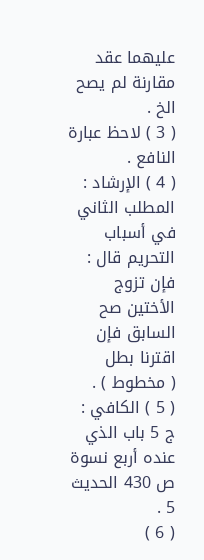عليهما عقد مقارنة لم يصح الخ .
( 3 ) لاحظ عبارة النافع .
( 4 ) الإرشاد : المطلب الثاني في أسباب التحريم قال : فإن تزوج الأختين صح السابق فإن اقترنا بطل
( مخطوط ) .
( 5 ) الكافي : ج 5 باب الذي عنده أربع نسوة ص 430 الحديث 5 .
( 6 )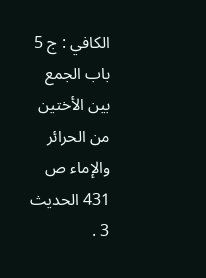الكافي : ج 5 باب الجمع بين الأختين من الحرائر والإماء ص 431 الحديث 3 .